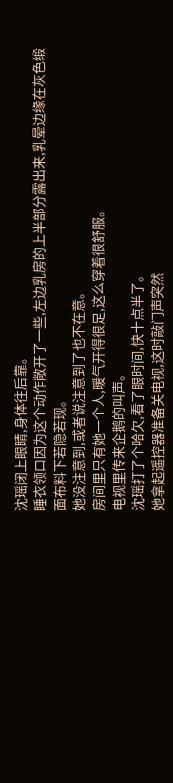沈瑶闭上眼睛,身体往后靠。
睡衣领口因为这个动作敞开了一些,左边乳房的上半部分露出来,乳晕边缘在灰色缎面布料下若隐若现。
她没注意到,或者说注意到了也不在意。
房间里只有她一个人,暖气开得很足,这么穿着很舒服。
电视里传来企鹅的叫声。
沈瑶打了个哈欠,看了眼时间,快十点半了。
她拿起遥控器准备关电视,这时敲门声突然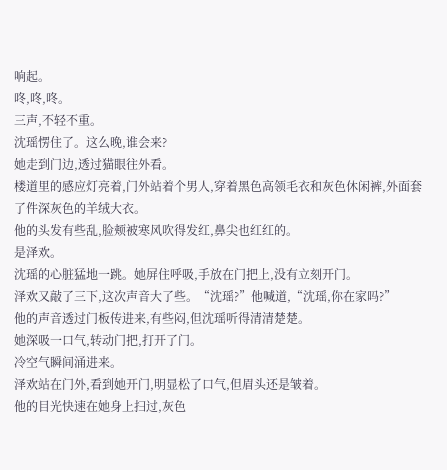响起。
咚,咚,咚。
三声,不轻不重。
沈瑶愣住了。这么晚,谁会来?
她走到门边,透过猫眼往外看。
楼道里的感应灯亮着,门外站着个男人,穿着黑色高领毛衣和灰色休闲裤,外面套了件深灰色的羊绒大衣。
他的头发有些乱,脸颊被寒风吹得发红,鼻尖也红红的。
是泽欢。
沈瑶的心脏猛地一跳。她屏住呼吸,手放在门把上,没有立刻开门。
泽欢又敲了三下,这次声音大了些。“沈瑶?”他喊道,“沈瑶,你在家吗?”
他的声音透过门板传进来,有些闷,但沈瑶听得清清楚楚。
她深吸一口气,转动门把,打开了门。
冷空气瞬间涌进来。
泽欢站在门外,看到她开门,明显松了口气,但眉头还是皱着。
他的目光快速在她身上扫过,灰色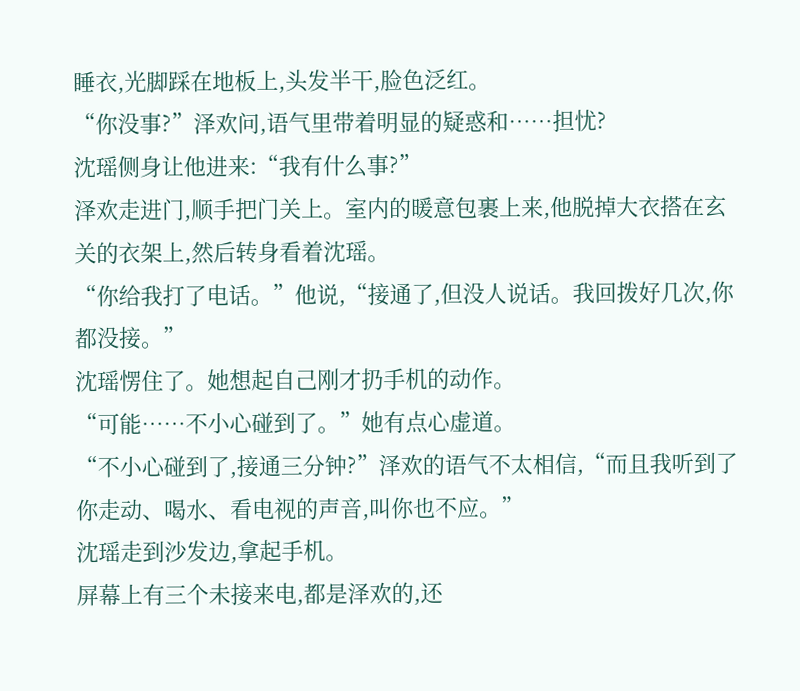睡衣,光脚踩在地板上,头发半干,脸色泛红。
“你没事?”泽欢问,语气里带着明显的疑惑和……担忧?
沈瑶侧身让他进来:“我有什么事?”
泽欢走进门,顺手把门关上。室内的暖意包裹上来,他脱掉大衣搭在玄关的衣架上,然后转身看着沈瑶。
“你给我打了电话。”他说,“接通了,但没人说话。我回拨好几次,你都没接。”
沈瑶愣住了。她想起自己刚才扔手机的动作。
“可能……不小心碰到了。”她有点心虚道。
“不小心碰到了,接通三分钟?”泽欢的语气不太相信,“而且我听到了你走动、喝水、看电视的声音,叫你也不应。”
沈瑶走到沙发边,拿起手机。
屏幕上有三个未接来电,都是泽欢的,还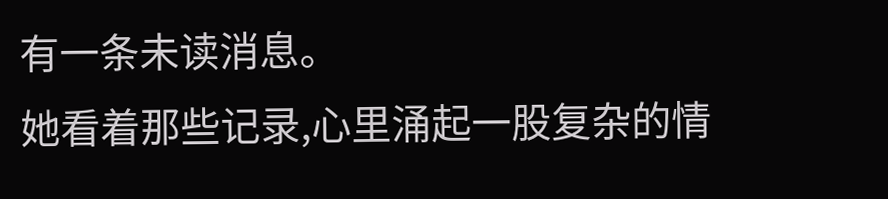有一条未读消息。
她看着那些记录,心里涌起一股复杂的情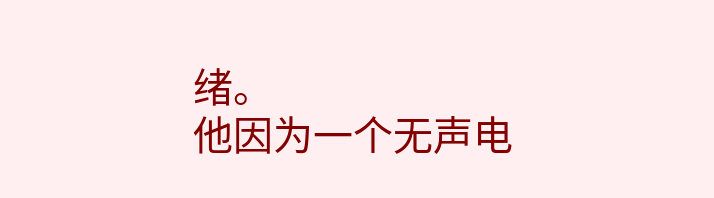绪。
他因为一个无声电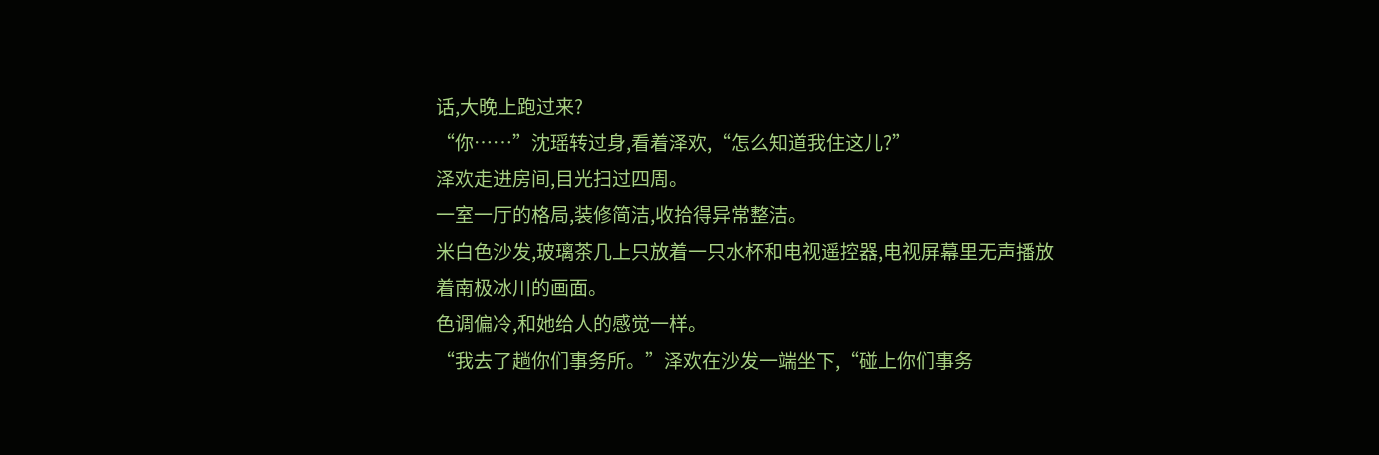话,大晚上跑过来?
“你……”沈瑶转过身,看着泽欢,“怎么知道我住这儿?”
泽欢走进房间,目光扫过四周。
一室一厅的格局,装修简洁,收拾得异常整洁。
米白色沙发,玻璃茶几上只放着一只水杯和电视遥控器,电视屏幕里无声播放着南极冰川的画面。
色调偏冷,和她给人的感觉一样。
“我去了趟你们事务所。”泽欢在沙发一端坐下,“碰上你们事务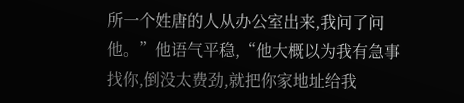所一个姓唐的人从办公室出来,我问了问他。”他语气平稳,“他大概以为我有急事找你,倒没太费劲,就把你家地址给我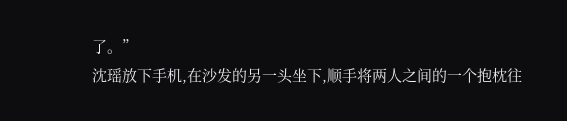了。”
沈瑶放下手机,在沙发的另一头坐下,顺手将两人之间的一个抱枕往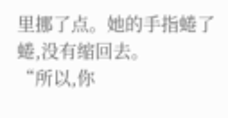里挪了点。她的手指蜷了蜷,没有缩回去。
“所以,你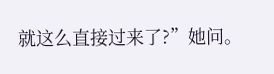就这么直接过来了?”她问。